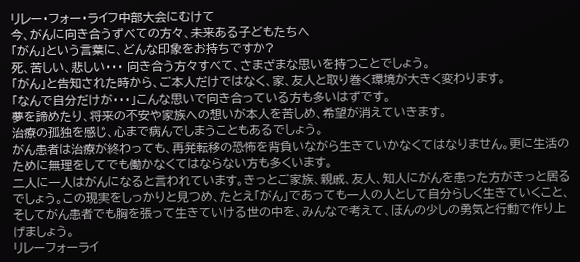リレー・フォー・ライフ中部大会にむけて
今、がんに向き合うずべての方々、未来ある子どもたちへ
「がん」という言葉に、どんな印象をお持ちですか?
死、苦しい、悲しい・・・ 向き合う方々すべて、さまざまな思いを持つことでしょう。
「がん」と告知された時から、ご本人だけではなく、家、友人と取り巻く環境が大きく変わります。
「なんで自分だけが・・・」こんな思いで向き合っている方も多いはずです。
夢を諦めたり、将来の不安や家族への想いが本人を苦しめ、希望が消えていきます。
治療の孤独を感じ、心まで病んでしまうこともあるでしょう。
がん患者は治療が終わっても、再発転移の恐怖を背負いながら生きていかなくてはなりません。更に生活のために無理をしてでも働かなくてはならない方も多くいます。
二人に一人はがんになると言われています。きっとご家族、親戚、友人、知人にがんを患った方がきっと居るでしょう。この現実をしっかりと見つめ、たとえ「がん」であっても一人の人として自分らしく生きていくこと、そしてがん患者でも胸を張って生きていける世の中を、みんなで考えて、ほんの少しの勇気と行動で作り上げましょう。
リレーフォーライ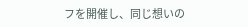フを開催し、同じ想いの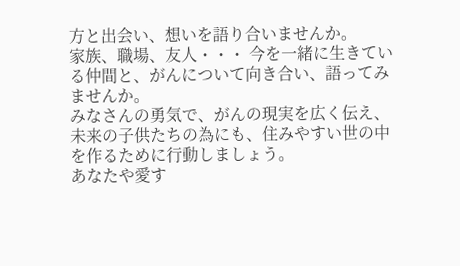方と出会い、想いを語り合いませんか。
家族、職場、友人・・・ 今を一緒に生きている仲間と、がんについて向き合い、語ってみませんか。
みなさんの勇気で、がんの現実を広く伝え、未来の子供たちの為にも、住みやすい世の中を作るために行動しましょう。
あなたや愛す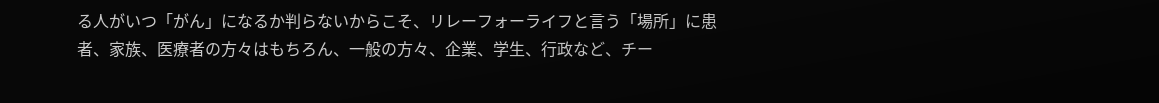る人がいつ「がん」になるか判らないからこそ、リレーフォーライフと言う「場所」に患者、家族、医療者の方々はもちろん、一般の方々、企業、学生、行政など、チー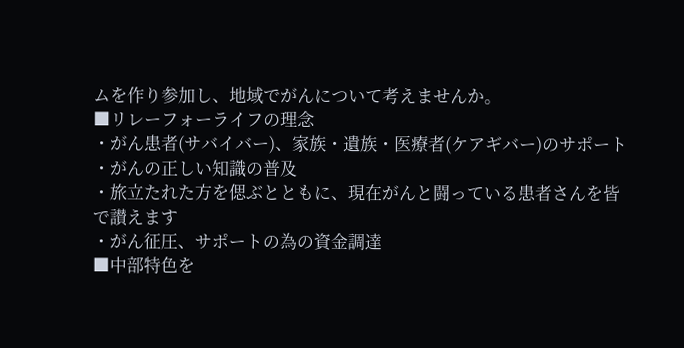ムを作り参加し、地域でがんについて考えませんか。
■リレーフォーライフの理念
・がん患者(サバイバー)、家族・遺族・医療者(ケアギバー)のサポート
・がんの正しい知識の普及
・旅立たれた方を偲ぶとともに、現在がんと闘っている患者さんを皆で讃えます
・がん征圧、サポートの為の資金調達
■中部特色を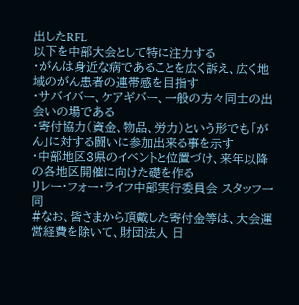出したRFL
以下を中部大会として特に注力する
・がんは身近な病であることを広く訴え、広く地域のがん患者の連帯感を目指す
・サバイバー、ケアギバー、一般の方々同士の出会いの場である
・寄付協力(資金、物品、労力)という形でも「がん」に対する闘いに参加出来る事を示す
・中部地区3県のイベントと位置づけ、来年以降の各地区開催に向けた礎を作る
リレー・フォー・ライフ中部実行委員会 スタッフ一同
#なお、皆さまから頂戴した寄付金等は、大会運営経費を除いて、財団法人 日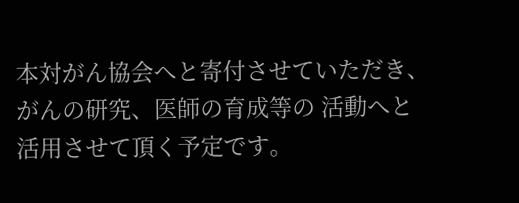本対がん協会へと寄付させていただき、がんの研究、医師の育成等の 活動へと活用させて頂く予定です。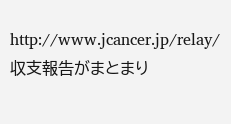http://www.jcancer.jp/relay/
収支報告がまとまり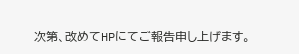次第、改めてHPにてご報告申し上げます。